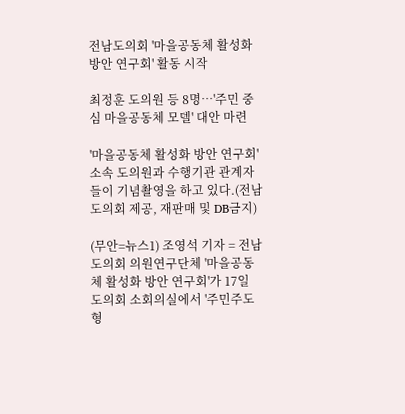전남도의회 '마을공동체 활성화 방안 연구회' 활동 시작

최정훈 도의원 등 8명…'주민 중심 마을공동체 모델' 대안 마련

'마을공동체 활성화 방안 연구회' 소속 도의원과 수행기관 관계자들이 기념촬영을 하고 있다.(전남도의회 제공, 재판매 및 DB금지)

(무안=뉴스1) 조영석 기자 = 전남도의회 의원연구단체 '마을공동체 활성화 방안 연구회'가 17일 도의회 소회의실에서 '주민주도형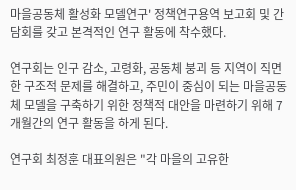마을공동체 활성화 모델연구' 정책연구용역 보고회 및 간담회를 갖고 본격적인 연구 활동에 착수했다.

연구회는 인구 감소, 고령화, 공동체 붕괴 등 지역이 직면한 구조적 문제를 해결하고, 주민이 중심이 되는 마을공동체 모델을 구축하기 위한 정책적 대안을 마련하기 위해 7개월간의 연구 활동을 하게 된다.

연구회 최정훈 대표의원은 "각 마을의 고유한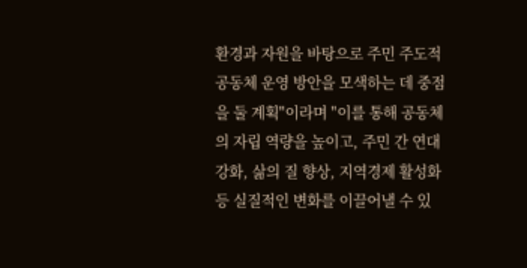환경과 자원을 바탕으로 주민 주도적 공동체 운영 방안을 모색하는 데 중점을 둘 계획"이라며 "이를 통해 공동체의 자립 역량을 높이고, 주민 간 연대 강화, 삶의 질 향상, 지역경제 활성화 등 실질적인 변화를 이끌어낼 수 있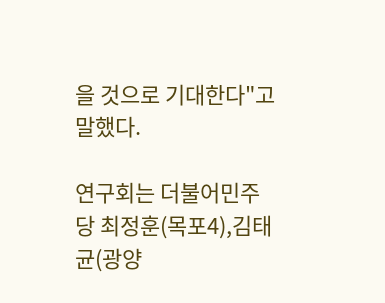을 것으로 기대한다"고 말했다.

연구회는 더불어민주당 최정훈(목포4),김태균(광양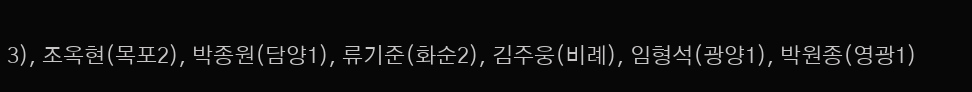3), 조옥현(목포2), 박종원(담양1), 류기준(화순2), 김주웅(비례), 임형석(광양1), 박원종(영광1)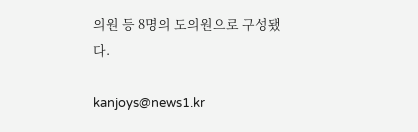의원 등 8명의 도의원으로 구성됐다.

kanjoys@news1.kr